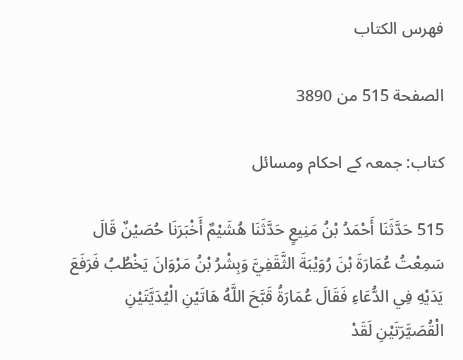فهرس الكتاب

الصفحة 515 من 3890

کتاب: جمعہ کے احکام ومسائل

515 حَدَّثَنَا أَحْمَدُ بْنُ مَنِيعٍ حَدَّثَنَا هُشَيْمٌ أَخْبَرَنَا حُصَيْنٌ قَالَ سَمِعْتُ عُمَارَةَ بْنَ رُوَيْبَةَ الثَّقَفِيَّ وَبِشْرُ بْنُ مَرْوَانَ يَخْطُبُ فَرَفَعَ يَدَيْهِ فِي الدُّعَاءِ فَقَالَ عُمَارَةُ قَبَّحَ اللَّهُ هَاتَيْنِ الْيُدَيَّتَيْنِ الْقُصَيَّرَتَيْنِ لَقَدْ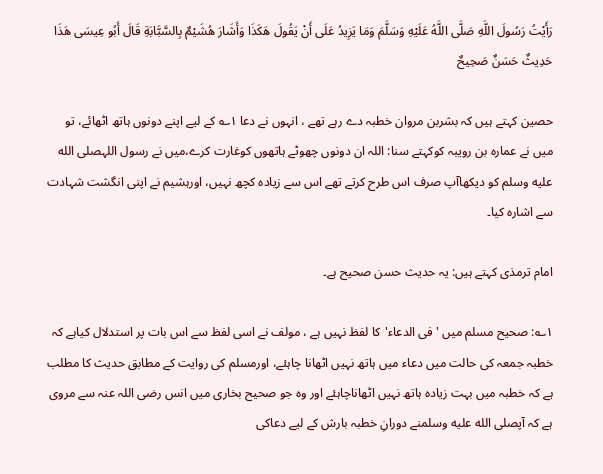رَأَيْتُ رَسُولَ اللَّهِ صَلَّى اللَّهُ عَلَيْهِ وَسَلَّمَ وَمَا يَزِيدُ عَلَى أَنْ يَقُولَ هَكَذَا وَأَشَارَ هُشَيْمٌ بِالسَّبَّابَةِ قَالَ أَبُو عِيسَى هَذَا حَدِيثٌ حَسَنٌ صَحِيحٌ

حصین کہتے ہیں کہ بشربن مروان خطبہ دے رہے تھے ، انہوں نے دعا ۱؎ کے لیے اپنے دونوں ہاتھ اٹھائے، تو میں نے عمارہ بن رویبہ کوکہتے سنا: اللہ ان دونوں چھوٹے ہاتھوں کوغارت کرے،میں نے رسول اللہصلى الله عليه وسلم کو دیکھاآپ صرف اس طرح کرتے تھے اس سے زیادہ کچھ نہیں، اورہشیم نے اپنی انگشت شہادت سے اشارہ کیا۔

امام ترمذی کہتے ہیں: یہ حدیث حسن صحیح ہے۔

۱؎: صحیح مسلم میں 'فی الدعاء'کا لفظ نہیں ہے ، مولف نے اسی لفظ سے اس بات پر استدلال کیاہے کہ خطبہ جمعہ کی حالت میں دعاء میں ہاتھ نہیں اٹھانا چاہئے، اورمسلم کی روایت کے مطابق حدیث کا مطلب ہے کہ خطبہ میں بہت زیادہ ہاتھ نہیں اٹھاناچاہئے اور وہ جو صحیح بخاری میں انس رضی اللہ عنہ سے مروی ہے کہ آپصلى الله عليه وسلمنے دورانِ خطبہ بارش کے لیے دعاکی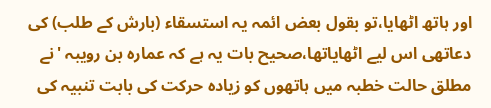اور ہاتھ اٹھایا،تو بقول بعض ائمہ یہ استسقاء (بارش کے طلب) کی دعاتھی اس لیے اٹھایاتھا،صحیح بات یہ ہے کہ عمارہ بن رویبہ 'نے مطلق حالت خطبہ میں ہاتھوں کو زیادہ حرکت کی بابت تنبیہ کی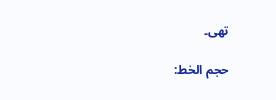تھی۔

حجم الخط: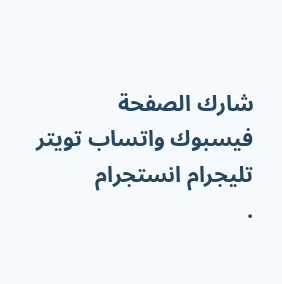شارك الصفحة
فيسبوك واتساب تويتر تليجرام انستجرام
.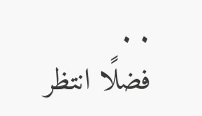. .
فضلًا انتظر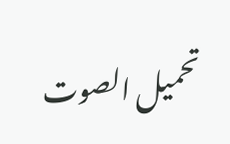تحميل الصوت